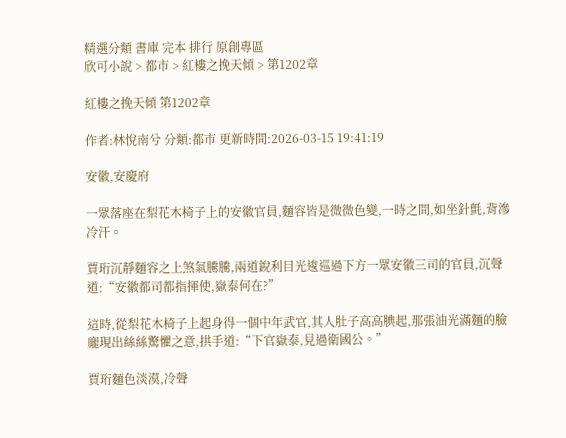精選分類 書庫 完本 排行 原創專區
欣可小說 > 都市 > 紅樓之挽天傾 > 第1202章

紅樓之挽天傾 第1202章

作者:林悅南兮 分類:都市 更新時間:2026-03-15 19:41:19

安徽,安慶府

一眾落座在梨花木椅子上的安徽官員,麵容皆是微微色變,一時之間,如坐針氈,背滲冷汗。

賈珩沉靜麵容之上煞氣騰騰,兩道銳利目光逡巡過下方一眾安徽三司的官員,沉聲道:“安徽都司都指揮使,嶽泰何在?”

這時,從梨花木椅子上起身得一個中年武官,其人肚子高高腆起,那張油光滿麵的臉龐現出絲絲驚懼之意,拱手道:“下官嶽泰,見過衛國公。”

賈珩麵色淡漠,冷聲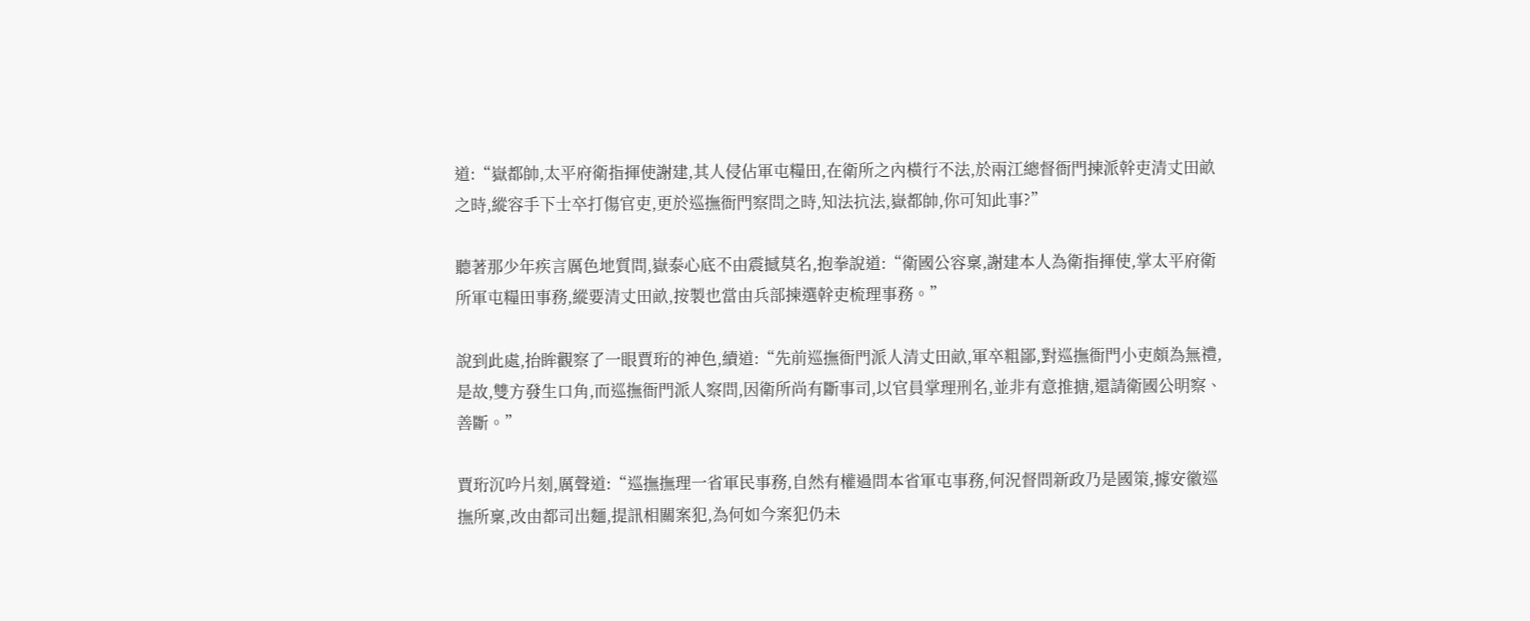道:“嶽都帥,太平府衛指揮使謝建,其人侵佔軍屯糧田,在衛所之內橫行不法,於兩江總督衙門揀派幹吏清丈田畝之時,縱容手下士卒打傷官吏,更於巡撫衙門察問之時,知法抗法,嶽都帥,你可知此事?”

聽著那少年疾言厲色地質問,嶽泰心底不由震撼莫名,抱拳說道:“衛國公容稟,謝建本人為衛指揮使,掌太平府衛所軍屯糧田事務,縱要清丈田畝,按製也當由兵部揀選幹吏梳理事務。”

說到此處,抬眸觀察了一眼賈珩的神色,續道:“先前巡撫衙門派人清丈田畝,軍卒粗鄙,對巡撫衙門小吏頗為無禮,是故,雙方發生口角,而巡撫衙門派人察問,因衛所尚有斷事司,以官員掌理刑名,並非有意推搪,還請衛國公明察、善斷。”

賈珩沉吟片刻,厲聲道:“巡撫撫理一省軍民事務,自然有權過問本省軍屯事務,何況督問新政乃是國策,據安徽巡撫所稟,改由都司出麵,提訊相關案犯,為何如今案犯仍未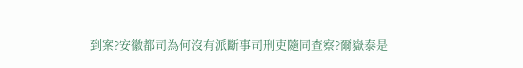到案?安徽都司為何沒有派斷事司刑吏隨同查察?爾嶽泰是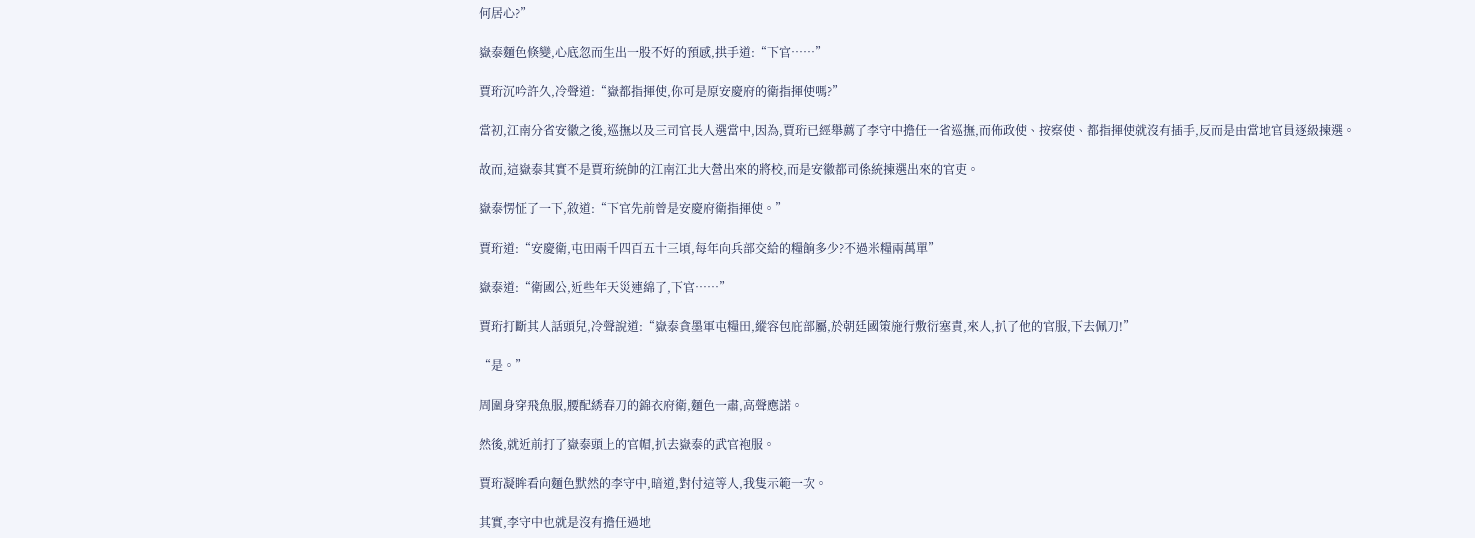何居心?”

嶽泰麵色倏變,心底忽而生出一股不好的預感,拱手道:“下官……”

賈珩沉吟許久,冷聲道:“嶽都指揮使,你可是原安慶府的衛指揮使嗎?”

當初,江南分省安徽之後,巡撫以及三司官長人選當中,因為,賈珩已經舉薦了李守中擔任一省巡撫,而佈政使、按察使、都指揮使就沒有插手,反而是由當地官員逐級揀選。

故而,這嶽泰其實不是賈珩統帥的江南江北大營出來的將校,而是安徽都司係統揀選出來的官吏。

嶽泰愣怔了一下,敘道:“下官先前曾是安慶府衛指揮使。”

賈珩道:“安慶衛,屯田兩千四百五十三頃,每年向兵部交給的糧餉多少?不過米糧兩萬單”

嶽泰道:“衛國公,近些年天災連綿了,下官……”

賈珩打斷其人話頭兒,冷聲說道:“嶽泰貪墨軍屯糧田,縱容包庇部屬,於朝廷國策施行敷衍塞責,來人,扒了他的官服,下去佩刀!”

“是。”

周圍身穿飛魚服,腰配綉春刀的錦衣府衛,麵色一肅,高聲應諾。

然後,就近前打了嶽泰頭上的官帽,扒去嶽泰的武官袍服。

賈珩凝眸看向麵色默然的李守中,暗道,對付這等人,我隻示範一次。

其實,李守中也就是沒有擔任過地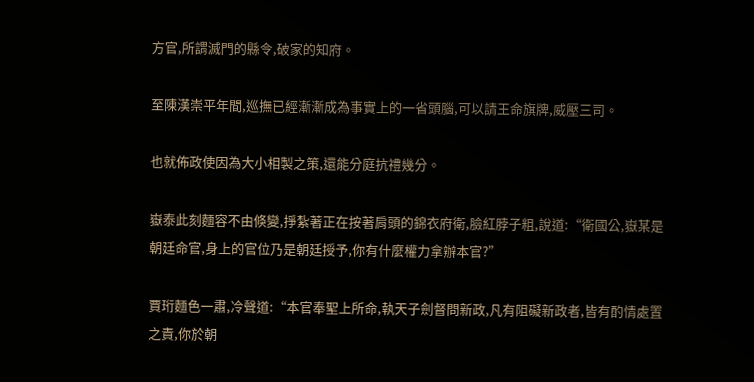方官,所謂滅門的縣令,破家的知府。

至陳漢崇平年間,巡撫已經漸漸成為事實上的一省頭腦,可以請王命旗牌,威壓三司。

也就佈政使因為大小相製之策,還能分庭抗禮幾分。

嶽泰此刻麵容不由倏變,掙紮著正在按著肩頭的錦衣府衛,臉紅脖子粗,說道:“衛國公,嶽某是朝廷命官,身上的官位乃是朝廷授予,你有什麼權力拿辦本官?”

賈珩麵色一肅,冷聲道:“本官奉聖上所命,執天子劍督問新政,凡有阻礙新政者,皆有酌情處置之責,你於朝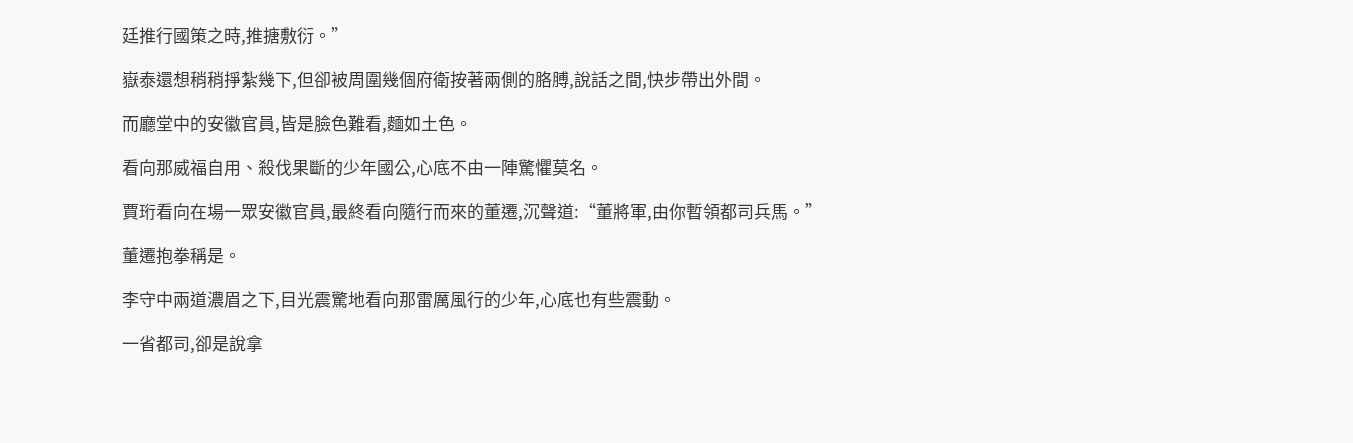廷推行國策之時,推搪敷衍。”

嶽泰還想稍稍掙紮幾下,但卻被周圍幾個府衛按著兩側的胳膊,說話之間,快步帶出外間。

而廳堂中的安徽官員,皆是臉色難看,麵如土色。

看向那威福自用、殺伐果斷的少年國公,心底不由一陣驚懼莫名。

賈珩看向在場一眾安徽官員,最終看向隨行而來的董遷,沉聲道:“董將軍,由你暫領都司兵馬。”

董遷抱拳稱是。

李守中兩道濃眉之下,目光震驚地看向那雷厲風行的少年,心底也有些震動。

一省都司,卻是說拿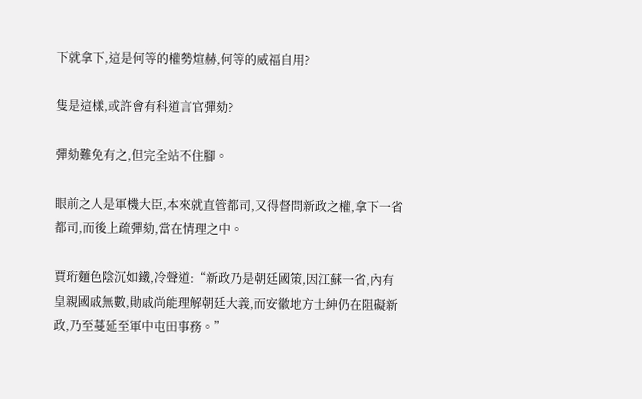下就拿下,這是何等的權勢煊赫,何等的威福自用?

隻是這樣,或許會有科道言官彈劾?

彈劾難免有之,但完全站不住腳。

眼前之人是軍機大臣,本來就直管都司,又得督問新政之權,拿下一省都司,而後上疏彈劾,當在情理之中。

賈珩麵色陰沉如鐵,冷聲道:“新政乃是朝廷國策,因江蘇一省,內有皇親國戚無數,勛戚尚能理解朝廷大義,而安徽地方士紳仍在阻礙新政,乃至蔓延至軍中屯田事務。”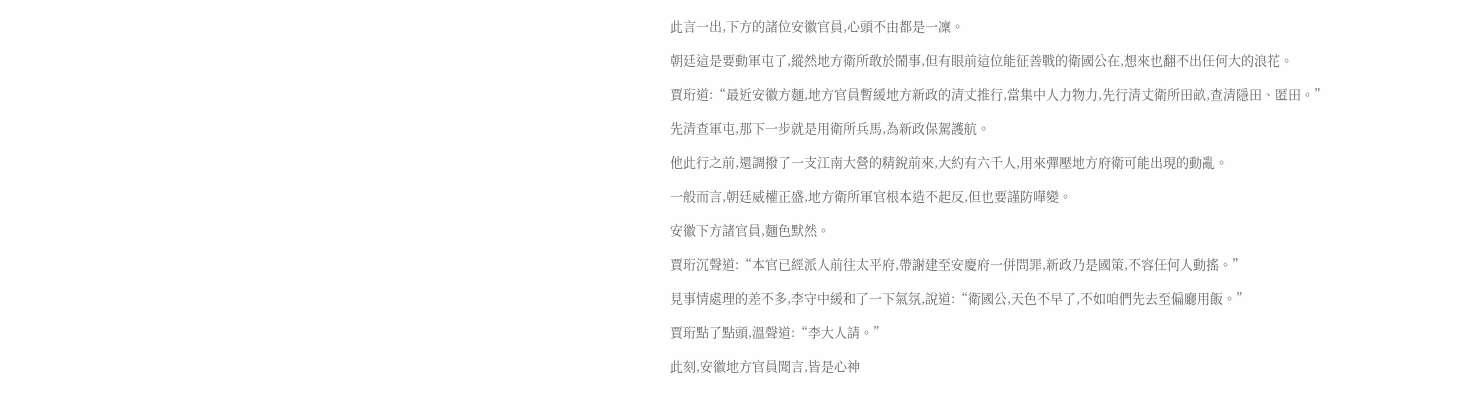此言一出,下方的諸位安徽官員,心頭不由都是一凜。

朝廷這是要動軍屯了,縱然地方衛所敢於鬧事,但有眼前這位能征善戰的衛國公在,想來也翻不出任何大的浪花。

賈珩道:“最近安徽方麵,地方官員暫緩地方新政的清丈推行,當集中人力物力,先行清丈衛所田畝,查清隱田、匿田。”

先清查軍屯,那下一步就是用衛所兵馬,為新政保駕護航。

他此行之前,還調撥了一支江南大營的精銳前來,大約有六千人,用來彈壓地方府衛可能出現的動亂。

一般而言,朝廷威權正盛,地方衛所軍官根本造不起反,但也要謹防嘩變。

安徽下方諸官員,麵色默然。

賈珩沉聲道:“本官已經派人前往太平府,帶謝建至安慶府一併問罪,新政乃是國策,不容任何人動搖。”

見事情處理的差不多,李守中緩和了一下氣氛,說道:“衛國公,天色不早了,不如咱們先去至偏廳用飯。”

賈珩點了點頭,溫聲道:“李大人請。”

此刻,安徽地方官員聞言,皆是心神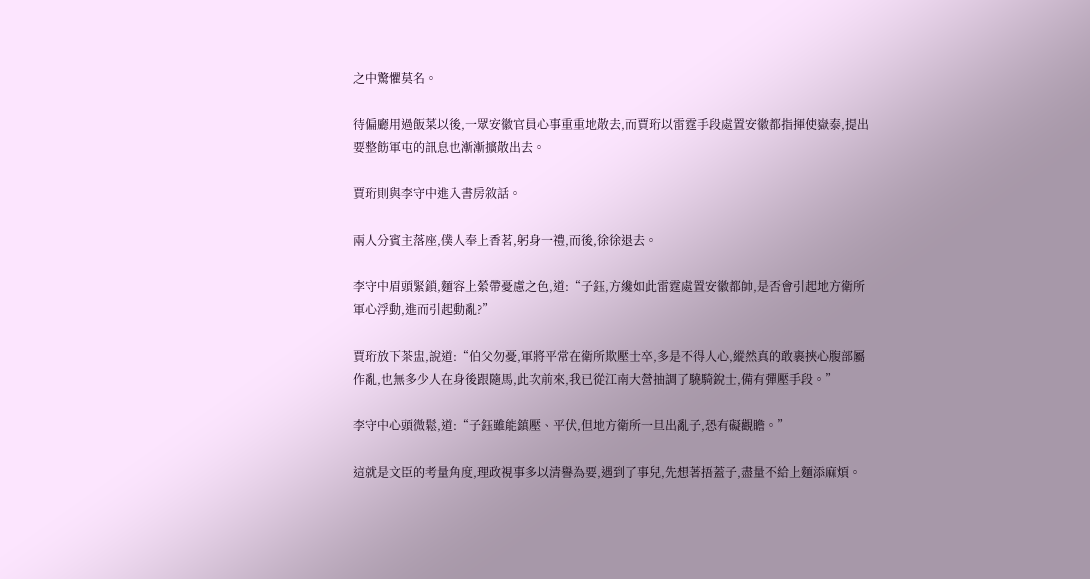之中驚懼莫名。

待偏廳用過飯菜以後,一眾安徽官員心事重重地散去,而賈珩以雷霆手段處置安徽都指揮使嶽泰,提出要整飭軍屯的訊息也漸漸擴散出去。

賈珩則與李守中進入書房敘話。

兩人分賓主落座,僕人奉上香茗,躬身一禮,而後,徐徐退去。

李守中眉頭緊鎖,麵容上縈帶憂慮之色,道:“子鈺,方纔如此雷霆處置安徽都帥,是否會引起地方衛所軍心浮動,進而引起動亂?”

賈珩放下茶盅,說道:“伯父勿憂,軍將平常在衛所欺壓士卒,多是不得人心,縱然真的敢裹挾心腹部屬作亂,也無多少人在身後跟隨馬,此次前來,我已從江南大營抽調了驍騎銳士,備有彈壓手段。”

李守中心頭微鬆,道:“子鈺雖能鎮壓、平伏,但地方衛所一旦出亂子,恐有礙觀瞻。”

這就是文臣的考量角度,理政視事多以清譽為要,遇到了事兒,先想著捂蓋子,盡量不給上麵添麻煩。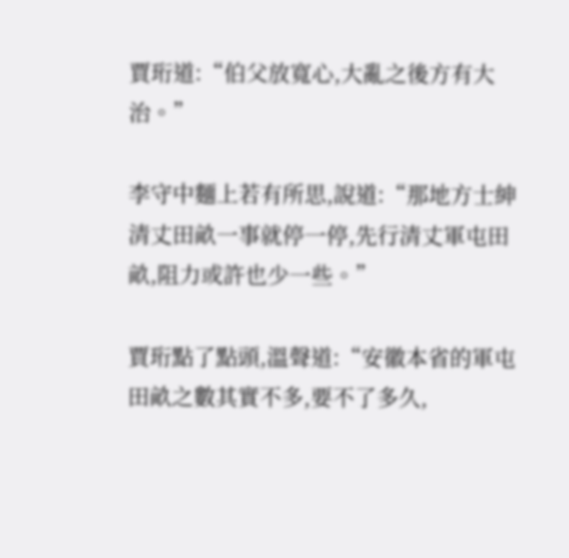賈珩道:“伯父放寬心,大亂之後方有大治。”

李守中麵上若有所思,說道:“那地方士紳清丈田畝一事就停一停,先行清丈軍屯田畝,阻力或許也少一些。”

賈珩點了點頭,溫聲道:“安徽本省的軍屯田畝之數其實不多,要不了多久,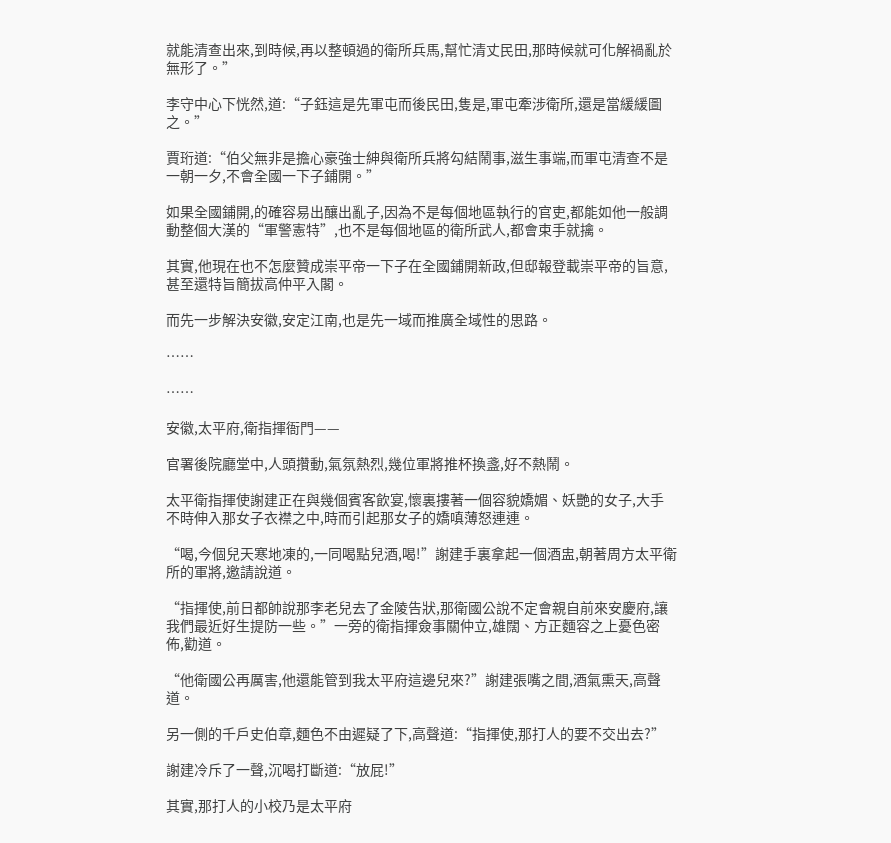就能清查出來,到時候,再以整頓過的衛所兵馬,幫忙清丈民田,那時候就可化解禍亂於無形了。”

李守中心下恍然,道:“子鈺這是先軍屯而後民田,隻是,軍屯牽涉衛所,還是當緩緩圖之。”

賈珩道:“伯父無非是擔心豪強士紳與衛所兵將勾結鬧事,滋生事端,而軍屯清查不是一朝一夕,不會全國一下子鋪開。”

如果全國鋪開,的確容易出釀出亂子,因為不是每個地區執行的官吏,都能如他一般調動整個大漢的“軍警憲特”,也不是每個地區的衛所武人,都會束手就擒。

其實,他現在也不怎麼贊成崇平帝一下子在全國鋪開新政,但邸報登載崇平帝的旨意,甚至還特旨簡拔高仲平入閣。

而先一步解決安徽,安定江南,也是先一域而推廣全域性的思路。

……

……

安徽,太平府,衛指揮衙門——

官署後院廳堂中,人頭攢動,氣氛熱烈,幾位軍將推杯換盞,好不熱鬧。

太平衛指揮使謝建正在與幾個賓客飲宴,懷裏摟著一個容貌嬌媚、妖艷的女子,大手不時伸入那女子衣襟之中,時而引起那女子的嬌嗔薄怒連連。

“喝,今個兒天寒地凍的,一同喝點兒酒,喝!”謝建手裏拿起一個酒盅,朝著周方太平衛所的軍將,邀請說道。

“指揮使,前日都帥說那李老兒去了金陵告狀,那衛國公說不定會親自前來安慶府,讓我們最近好生提防一些。”一旁的衛指揮僉事關仲立,雄闊、方正麵容之上憂色密佈,勸道。

“他衛國公再厲害,他還能管到我太平府這邊兒來?”謝建張嘴之間,酒氣熏天,高聲道。

另一側的千戶史伯章,麵色不由遲疑了下,高聲道:“指揮使,那打人的要不交出去?”

謝建冷斥了一聲,沉喝打斷道:“放屁!”

其實,那打人的小校乃是太平府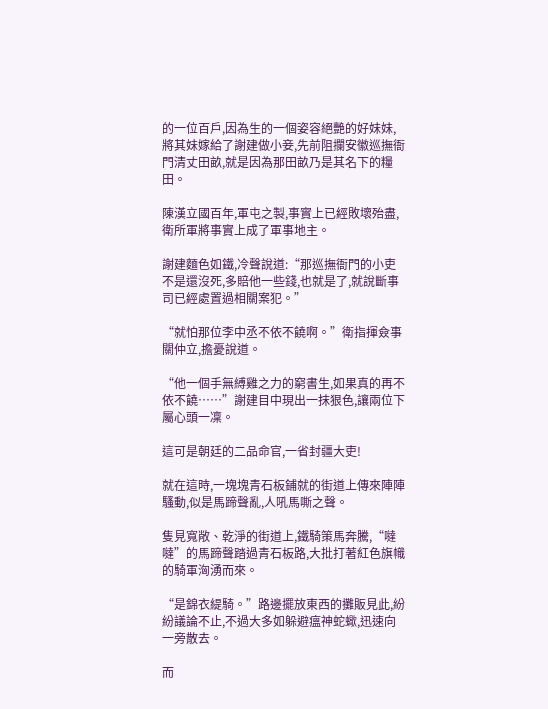的一位百戶,因為生的一個姿容絕艷的好妹妹,將其妹嫁給了謝建做小妾,先前阻攔安徽巡撫衙門清丈田畝,就是因為那田畝乃是其名下的糧田。

陳漢立國百年,軍屯之製,事實上已經敗壞殆盡,衛所軍將事實上成了軍事地主。

謝建麵色如鐵,冷聲說道:“那巡撫衙門的小吏不是還沒死,多賠他一些錢,也就是了,就說斷事司已經處置過相關案犯。”

“就怕那位李中丞不依不饒啊。”衛指揮僉事關仲立,擔憂說道。

“他一個手無縛雞之力的窮書生,如果真的再不依不饒……”謝建目中現出一抹狠色,讓兩位下屬心頭一凜。

這可是朝廷的二品命官,一省封疆大吏!

就在這時,一塊塊青石板鋪就的街道上傳來陣陣騷動,似是馬蹄聲亂,人吼馬嘶之聲。

隻見寬敞、乾淨的街道上,鐵騎策馬奔騰,“噠噠”的馬蹄聲踏過青石板路,大批打著紅色旗幟的騎軍洶湧而來。

“是錦衣緹騎。”路邊擺放東西的攤販見此,紛紛議論不止,不過大多如躲避瘟神蛇蠍,迅速向一旁散去。

而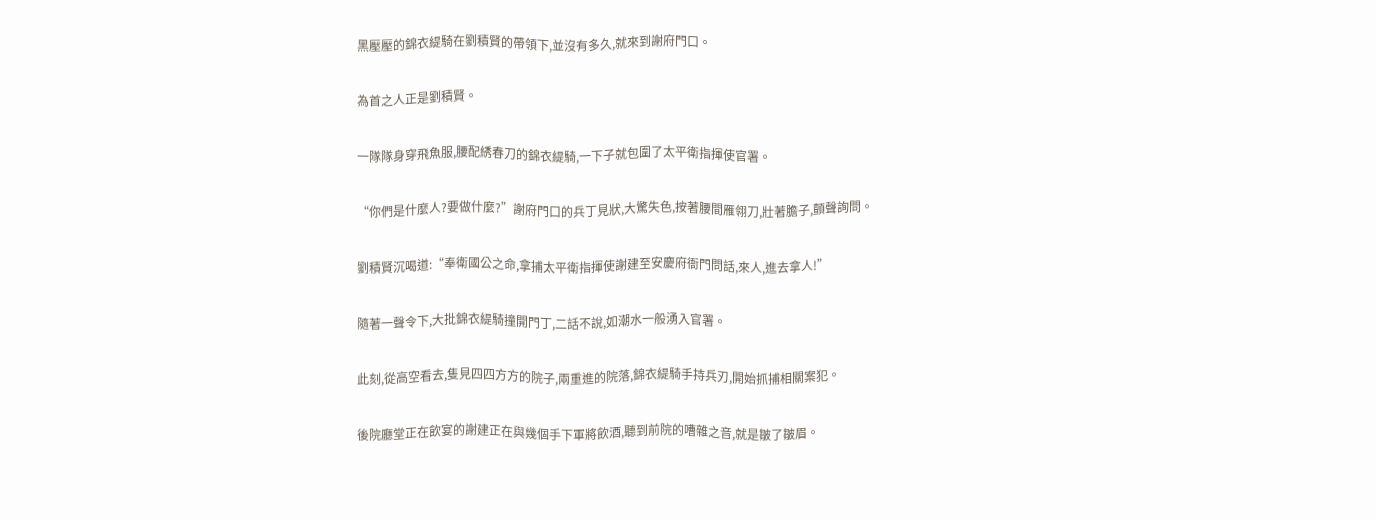黑壓壓的錦衣緹騎在劉積賢的帶領下,並沒有多久,就來到謝府門口。

為首之人正是劉積賢。

一隊隊身穿飛魚服,腰配綉春刀的錦衣緹騎,一下子就包圍了太平衛指揮使官署。

“你們是什麼人?要做什麼?”謝府門口的兵丁見狀,大驚失色,按著腰間雁翎刀,壯著膽子,顫聲詢問。

劉積賢沉喝道:“奉衛國公之命,拿捕太平衛指揮使謝建至安慶府衙門問話,來人,進去拿人!”

隨著一聲令下,大批錦衣緹騎撞開門丁,二話不說,如潮水一般湧入官署。

此刻,從高空看去,隻見四四方方的院子,兩重進的院落,錦衣緹騎手持兵刃,開始抓捕相關案犯。

後院廳堂正在飲宴的謝建正在與幾個手下軍將飲酒,聽到前院的嘈雜之音,就是皺了皺眉。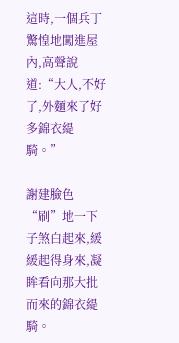這時,一個兵丁驚惶地闖進屋內,高聲說道:“大人,不好了,外麵來了好多錦衣緹騎。”

謝建臉色“刷”地一下子煞白起來,緩緩起得身來,凝眸看向那大批而來的錦衣緹騎。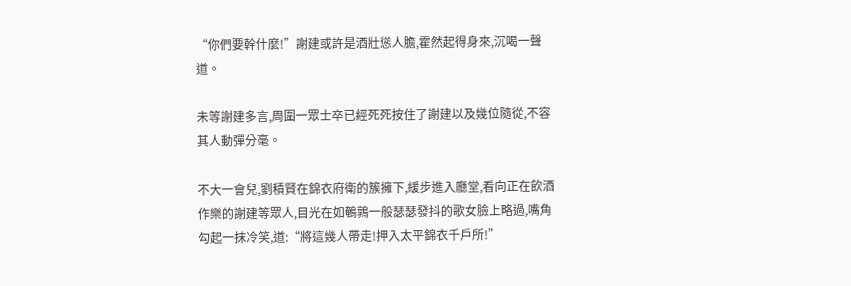“你們要幹什麼!”謝建或許是酒壯慫人膽,霍然起得身來,沉喝一聲道。

未等謝建多言,周圍一眾士卒已經死死按住了謝建以及幾位隨從,不容其人動彈分毫。

不大一會兒,劉積賢在錦衣府衛的簇擁下,緩步進入廳堂,看向正在飲酒作樂的謝建等眾人,目光在如鵪鶉一般瑟瑟發抖的歌女臉上略過,嘴角勾起一抹冷笑,道:“將這幾人帶走!押入太平錦衣千戶所!”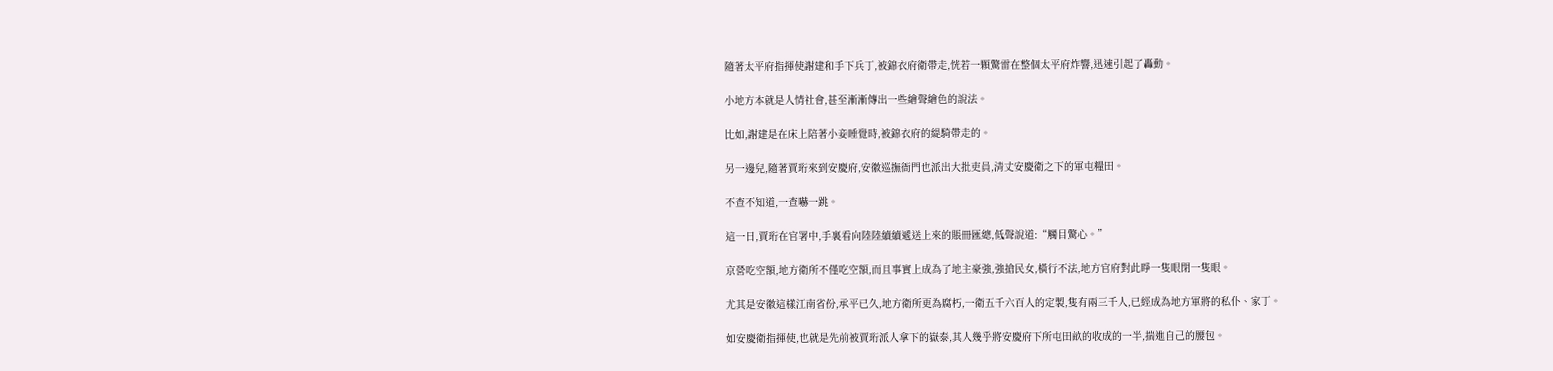隨著太平府指揮使謝建和手下兵丁,被錦衣府衛帶走,恍若一顆驚雷在整個太平府炸響,迅速引起了轟動。

小地方本就是人情社會,甚至漸漸傳出一些繪聲繪色的說法。

比如,謝建是在床上陪著小妾睡覺時,被錦衣府的緹騎帶走的。

另一邊兒,隨著賈珩來到安慶府,安徽巡撫衙門也派出大批吏員,清丈安慶衛之下的軍屯糧田。

不查不知道,一查嚇一跳。

這一日,賈珩在官署中,手裏看向陸陸續續遞送上來的賬冊匯總,低聲說道:“觸目驚心。”

京營吃空額,地方衛所不僅吃空額,而且事實上成為了地主豪強,強搶民女,橫行不法,地方官府對此睜一隻眼閉一隻眼。

尤其是安徽這樣江南省份,承平已久,地方衛所更為腐朽,一衛五千六百人的定製,隻有兩三千人,已經成為地方軍將的私仆、家丁。

如安慶衛指揮使,也就是先前被賈珩派人拿下的嶽泰,其人幾乎將安慶府下所屯田畝的收成的一半,揣進自己的腰包。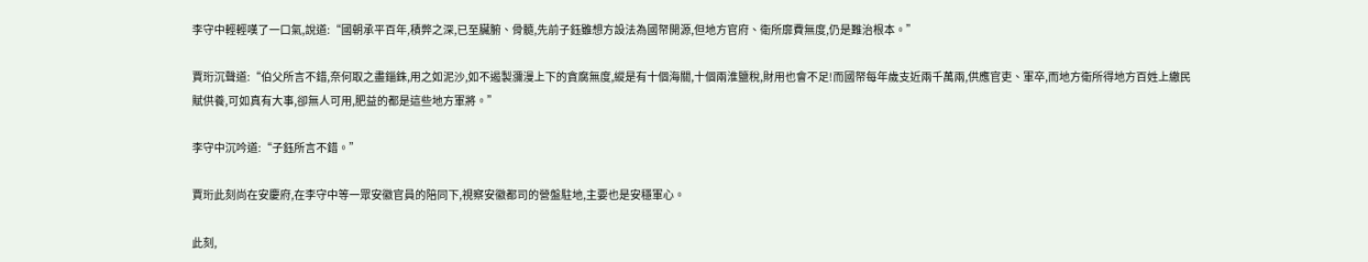李守中輕輕嘆了一口氣,說道:“國朝承平百年,積弊之深,已至臟腑、骨髓,先前子鈺雖想方設法為國帑開源,但地方官府、衛所靡費無度,仍是難治根本。”

賈珩沉聲道:“伯父所言不錯,奈何取之盡錙銖,用之如泥沙,如不遏製瀰漫上下的貪腐無度,縱是有十個海關,十個兩淮鹽稅,財用也會不足!而國帑每年歲支近兩千萬兩,供應官吏、軍卒,而地方衛所得地方百姓上繳民賦供養,可如真有大事,卻無人可用,肥益的都是這些地方軍將。”

李守中沉吟道:“子鈺所言不錯。”

賈珩此刻尚在安慶府,在李守中等一眾安徽官員的陪同下,視察安徽都司的營盤駐地,主要也是安穩軍心。

此刻,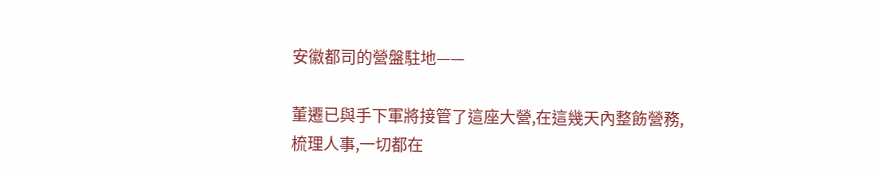安徽都司的營盤駐地——

董遷已與手下軍將接管了這座大營,在這幾天內整飭營務,梳理人事,一切都在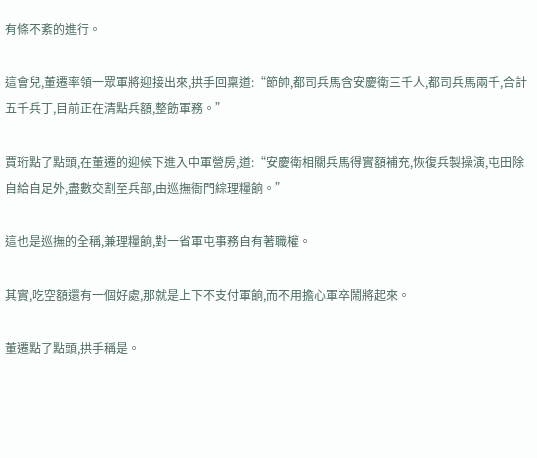有條不紊的進行。

這會兒,董遷率領一眾軍將迎接出來,拱手回稟道:“節帥,都司兵馬含安慶衛三千人,都司兵馬兩千,合計五千兵丁,目前正在清點兵額,整飭軍務。”

賈珩點了點頭,在董遷的迎候下進入中軍營房,道:“安慶衛相關兵馬得實額補充,恢復兵製操演,屯田除自給自足外,盡數交割至兵部,由巡撫衙門綜理糧餉。”

這也是巡撫的全稱,兼理糧餉,對一省軍屯事務自有著職權。

其實,吃空額還有一個好處,那就是上下不支付軍餉,而不用擔心軍卒鬧將起來。

董遷點了點頭,拱手稱是。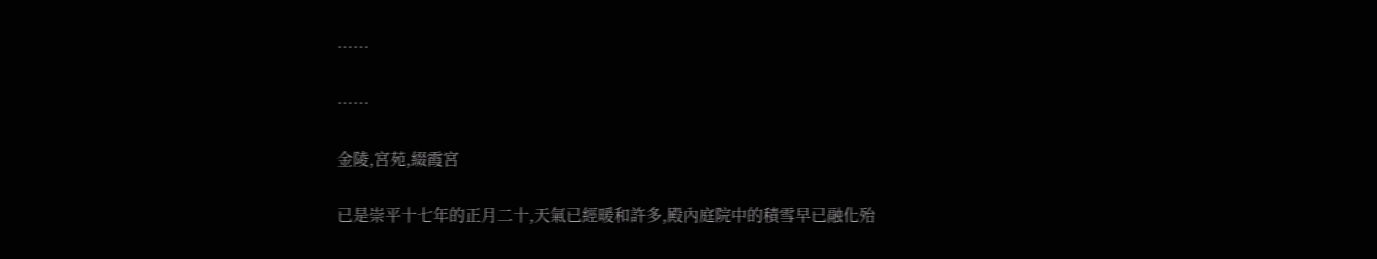……

……

金陵,宮苑,綴霞宮

已是崇平十七年的正月二十,天氣已經暖和許多,殿內庭院中的積雪早已融化殆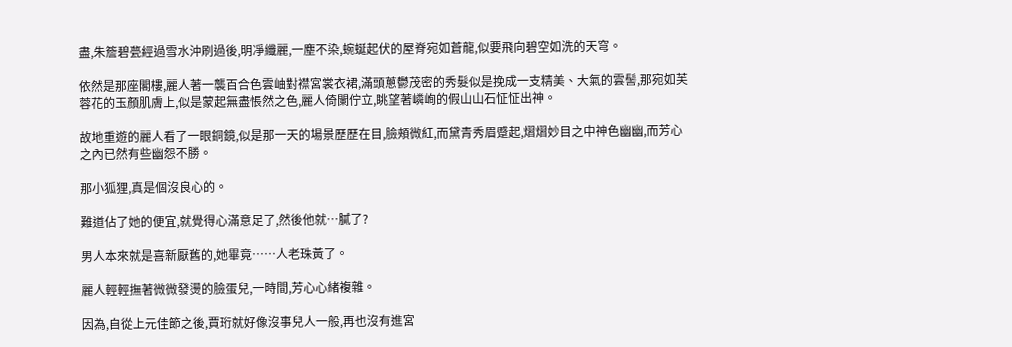盡,朱簷碧甍經過雪水沖刷過後,明凈纖麗,一塵不染,蜿蜒起伏的屋脊宛如蒼龍,似要飛向碧空如洗的天穹。

依然是那座閣樓,麗人著一襲百合色雲岫對襟宮裳衣裙,滿頭蔥鬱茂密的秀髮似是挽成一支精美、大氣的雲髻,那宛如芙蓉花的玉顏肌膚上,似是蒙起無盡悵然之色,麗人倚闌佇立,眺望著嶙峋的假山山石怔怔出神。

故地重遊的麗人看了一眼銅鏡,似是那一天的場景歷歷在目,臉頰微紅,而黛青秀眉蹙起,熠熠妙目之中神色幽幽,而芳心之內已然有些幽怨不勝。

那小狐狸,真是個沒良心的。

難道佔了她的便宜,就覺得心滿意足了,然後他就…膩了?

男人本來就是喜新厭舊的,她畢竟……人老珠黃了。

麗人輕輕撫著微微發燙的臉蛋兒,一時間,芳心心緒複雜。

因為,自從上元佳節之後,賈珩就好像沒事兒人一般,再也沒有進宮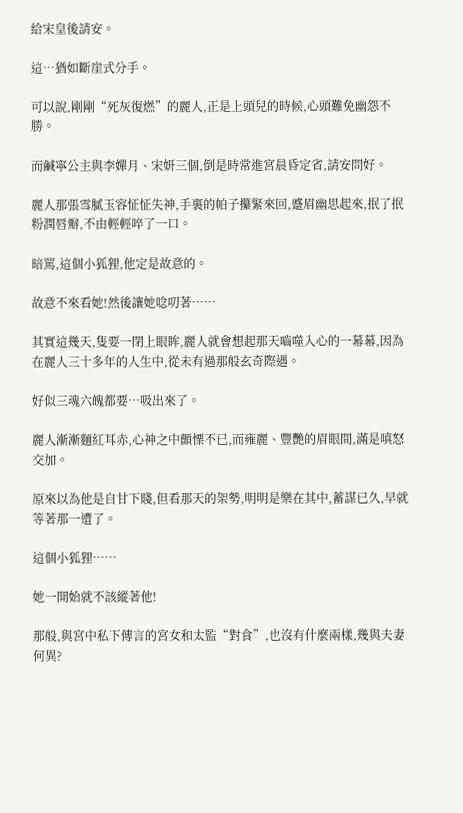給宋皇後請安。

這…猶如斷崖式分手。

可以說,剛剛“死灰復燃”的麗人,正是上頭兒的時候,心頭難免幽怨不勝。

而鹹寧公主與李嬋月、宋妍三個,倒是時常進宮晨昏定省,請安問好。

麗人那張雪膩玉容怔怔失神,手裏的帕子攥緊來回,蹙眉幽思起來,抿了抿粉潤唇瓣,不由輕輕啐了一口。

暗罵,這個小狐狸,他定是故意的。

故意不來看她!然後讓她唸叨著……

其實這幾天,隻要一閉上眼眸,麗人就會想起那天嚙噬入心的一幕幕,因為在麗人三十多年的人生中,從未有過那般玄奇際遇。

好似三魂六魄都要…吸出來了。

麗人漸漸麵紅耳赤,心神之中顫慄不已,而雍麗、豐艷的眉眼間,滿是嗔怒交加。

原來以為他是自甘下賤,但看那天的架勢,明明是樂在其中,蓄謀已久,早就等著那一遭了。

這個小狐狸……

她一開始就不該縱著他!

那般,與宮中私下傳言的宮女和太監“對食”,也沒有什麼兩樣,幾與夫妻何異?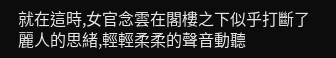就在這時,女官念雲在閣樓之下似乎打斷了麗人的思緒,輕輕柔柔的聲音動聽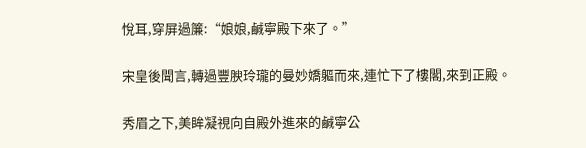悅耳,穿屏過簾:“娘娘,鹹寧殿下來了。”

宋皇後聞言,轉過豐腴玲瓏的曼妙嬌軀而來,連忙下了樓閣,來到正殿。

秀眉之下,美眸凝視向自殿外進來的鹹寧公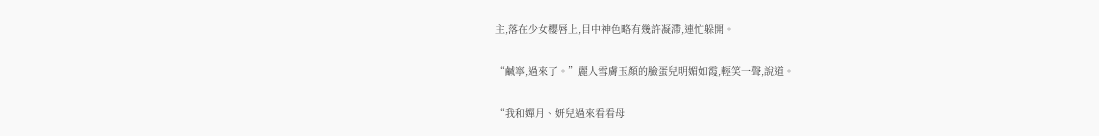主,落在少女櫻唇上,目中神色略有幾許凝滯,連忙躲開。

“鹹寧,過來了。”麗人雪膚玉顏的臉蛋兒明媚如霞,輕笑一聲,說道。

“我和嬋月、妍兒過來看看母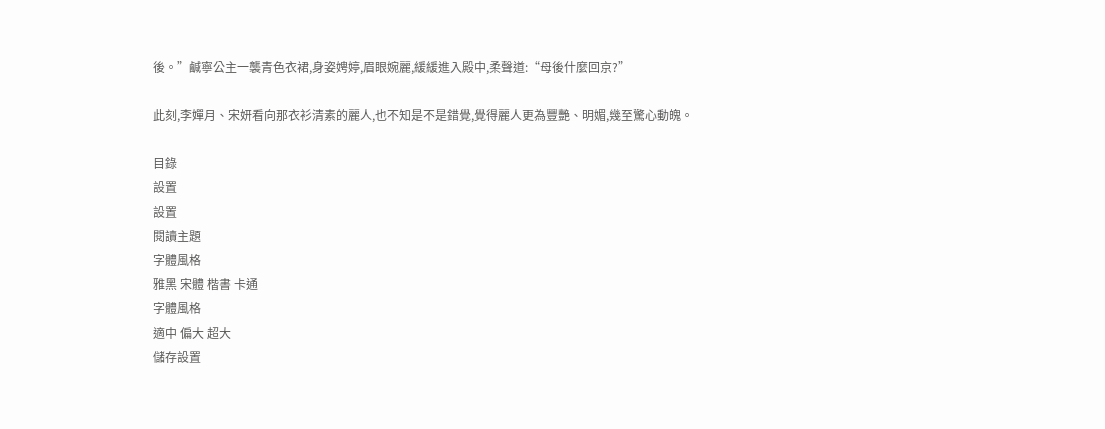後。”鹹寧公主一襲青色衣裙,身姿娉婷,眉眼婉麗,緩緩進入殿中,柔聲道:“母後什麼回京?”

此刻,李嬋月、宋妍看向那衣衫清素的麗人,也不知是不是錯覺,覺得麗人更為豐艷、明媚,幾至驚心動魄。

目錄
設置
設置
閱讀主題
字體風格
雅黑 宋體 楷書 卡通
字體風格
適中 偏大 超大
儲存設置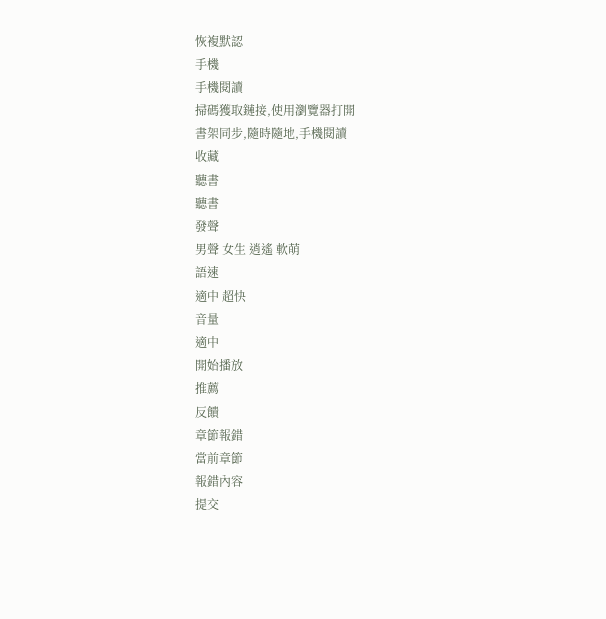恢複默認
手機
手機閱讀
掃碼獲取鏈接,使用瀏覽器打開
書架同步,隨時隨地,手機閱讀
收藏
聽書
聽書
發聲
男聲 女生 逍遙 軟萌
語速
適中 超快
音量
適中
開始播放
推薦
反饋
章節報錯
當前章節
報錯內容
提交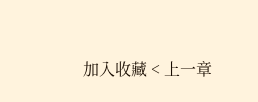加入收藏 < 上一章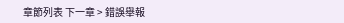章節列表 下一章 > 錯誤舉報